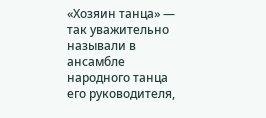«Хозяин танца» — так уважительно называли в ансамбле народного танца его руководителя,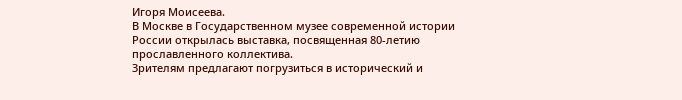Игоря Моисеева.
В Москве в Государственном музее современной истории России открылась выставка, посвященная 80-летию прославленного коллектива.
Зрителям предлагают погрузиться в исторический и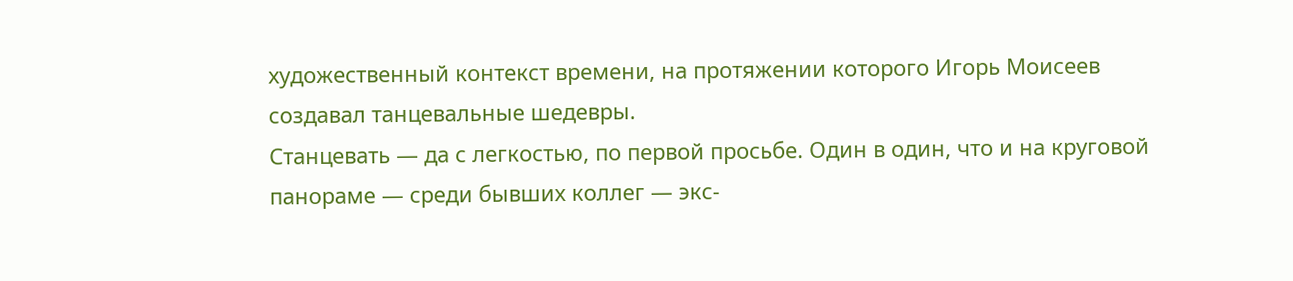художественный контекст времени, на протяжении которого Игорь Моисеев создавал танцевальные шедевры.
Станцевать — да с легкостью, по первой просьбе. Один в один, что и на круговой панораме — среди бывших коллег — экс-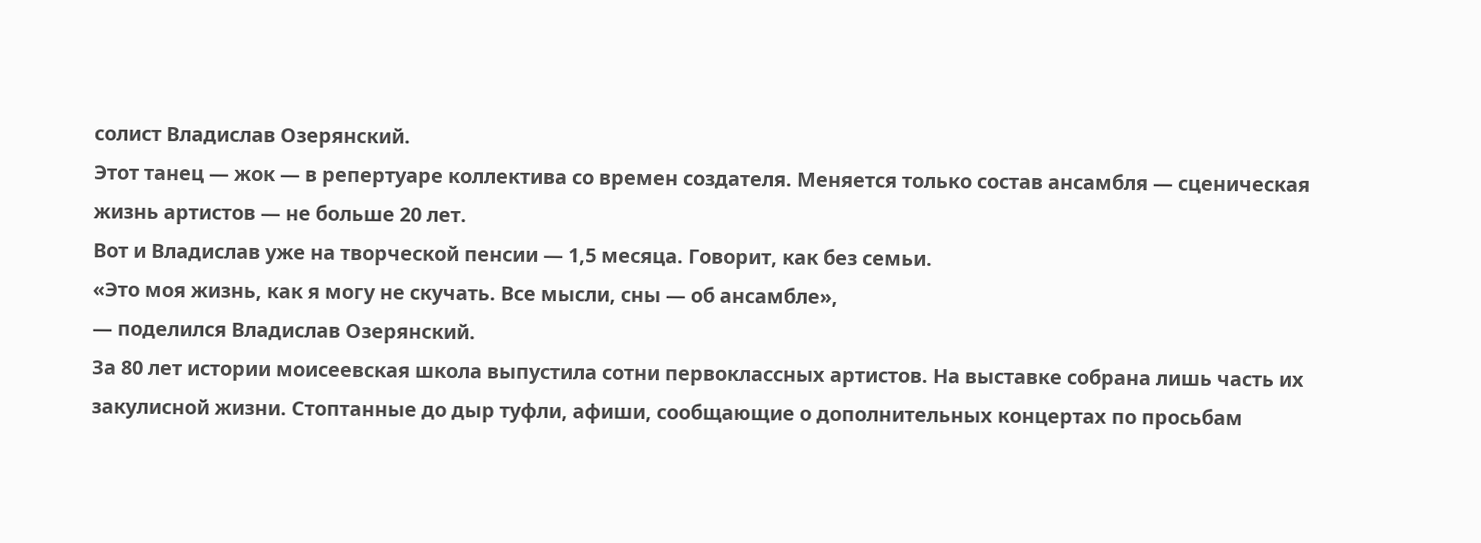солист Владислав Озерянский.
Этот танец — жок — в репертуаре коллектива со времен создателя. Меняется только состав ансамбля — сценическая жизнь артистов — не больше 20 лет.
Вот и Владислав уже на творческой пенсии — 1,5 месяца. Говорит, как без семьи.
«Это моя жизнь, как я могу не скучать. Все мысли, сны — об ансамбле»,
— поделился Владислав Озерянский.
За 80 лет истории моисеевская школа выпустила сотни первоклассных артистов. На выставке собрана лишь часть их закулисной жизни. Стоптанные до дыр туфли, афиши, сообщающие о дополнительных концертах по просьбам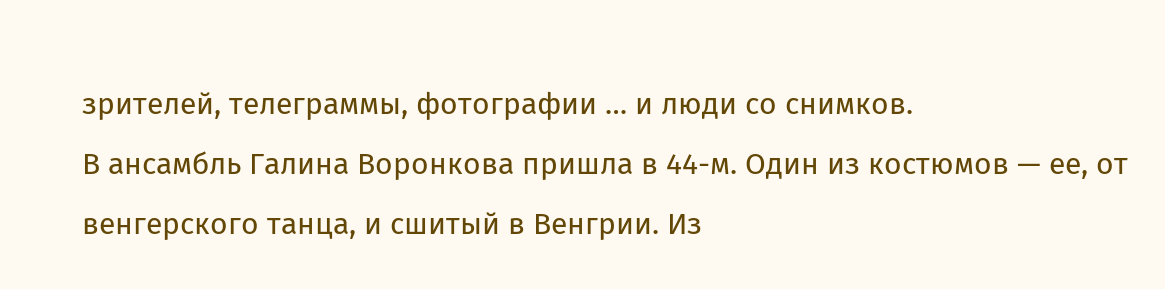зрителей, телеграммы, фотографии … и люди со снимков.
В ансамбль Галина Воронкова пришла в 44-м. Один из костюмов — ее, от венгерского танца, и сшитый в Венгрии. Из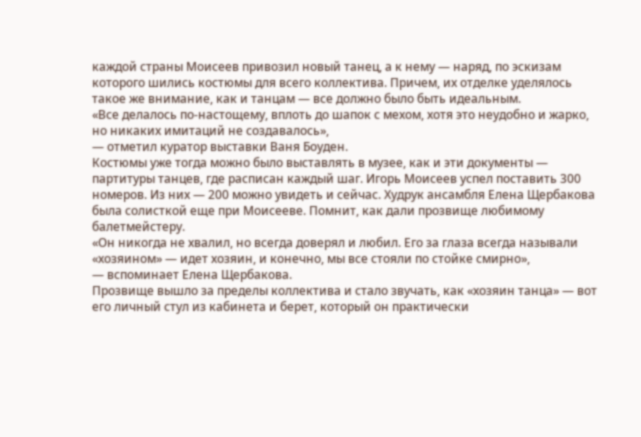каждой страны Моисеев привозил новый танец, а к нему — наряд, по эскизам которого шились костюмы для всего коллектива. Причем, их отделке уделялось такое же внимание, как и танцам — все должно было быть идеальным.
«Все делалось по-настощему, вплоть до шапок с мехом, хотя это неудобно и жарко, но никаких имитаций не создавалось»,
— отметил куратор выставки Ваня Боуден.
Костюмы уже тогда можно было выставлять в музее, как и эти документы — партитуры танцев, где расписан каждый шаг. Игорь Моисеев успел поставить 300 номеров. Из них — 200 можно увидеть и сейчас. Худрук ансамбля Елена Щербакова была солисткой еще при Моисееве. Помнит, как дали прозвище любимому балетмейстеру.
«Он никогда не хвалил, но всегда доверял и любил. Его за глаза всегда называли «хозяином» — идет хозяин, и конечно, мы все стояли по стойке смирно»,
— вспоминает Елена Щербакова.
Прозвище вышло за пределы коллектива и стало звучать, как «хозяин танца» — вот его личный стул из кабинета и берет, который он практически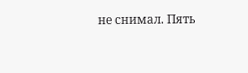не снимал. Пять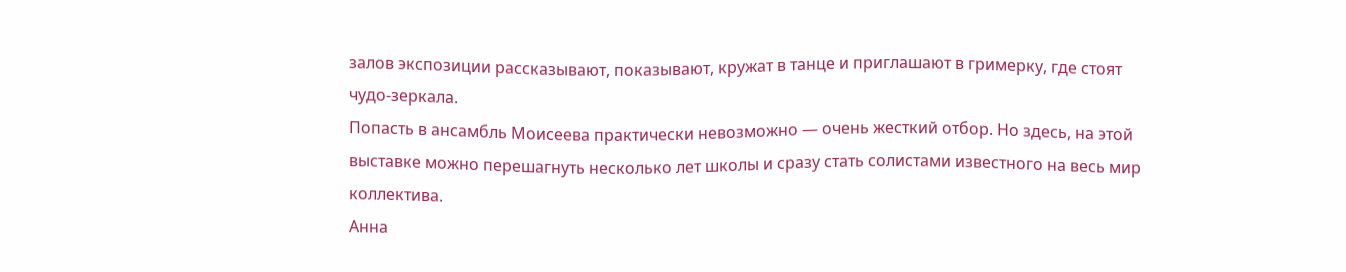залов экспозиции рассказывают, показывают, кружат в танце и приглашают в гримерку, где стоят чудо-зеркала.
Попасть в ансамбль Моисеева практически невозможно — очень жесткий отбор. Но здесь, на этой выставке можно перешагнуть несколько лет школы и сразу стать солистами известного на весь мир коллектива.
Анна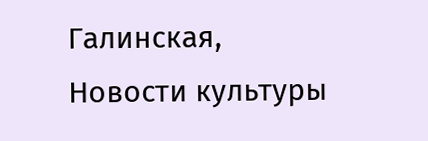Галинская, Новости культуры